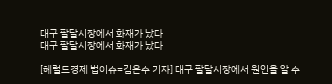대구 팔달시장에서 화재가 났다
대구 팔달시장에서 화재가 났다

[헤럴드경제 법이슈=김은수 기자] 대구 팔달시장에서 원인을 알 수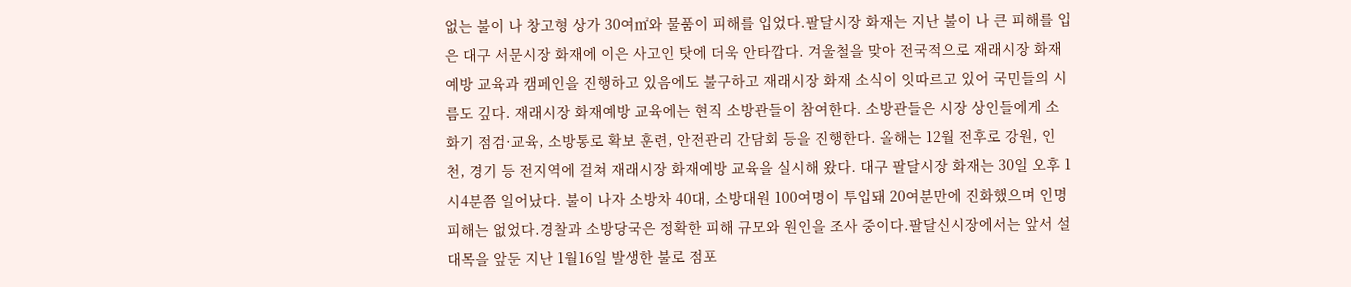없는 불이 나 창고형 상가 30여㎡와 물품이 피해를 입었다.팔달시장 화재는 지난 불이 나 큰 피해를 입은 대구 서문시장 화재에 이은 사고인 탓에 더욱 안타깝다. 겨울철을 맞아 전국적으로 재래시장 화재예방 교육과 캠페인을 진행하고 있음에도 불구하고 재래시장 화재 소식이 잇따르고 있어 국민들의 시름도 깊다. 재래시장 화재예방 교육에는 현직 소방관들이 참여한다. 소방관들은 시장 상인들에게 소화기 점검·교육, 소방통로 확보 훈련, 안전관리 간담회 등을 진행한다. 올해는 12월 전후로 강원, 인천, 경기 등 전지역에 걸쳐 재래시장 화재예방 교육을 실시해 왔다. 대구 팔달시장 화재는 30일 오후 1시4분쯤 일어났다. 불이 나자 소방차 40대, 소방대원 100여명이 투입돼 20여분만에 진화했으며 인명피해는 없었다.경찰과 소방당국은 정확한 피해 규모와 원인을 조사 중이다.팔달신시장에서는 앞서 설 대목을 앞둔 지난 1월16일 발생한 불로 점포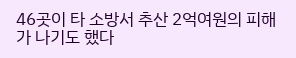46곳이 타 소방서 추산 2억여원의 피해가 나기도 했다